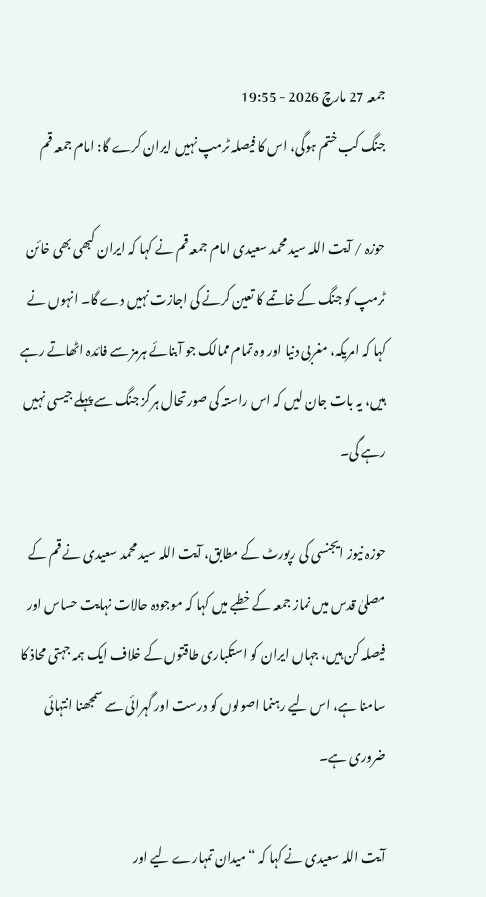جمعہ 27 مارچ 2026 - 19:55
جنگ کب ختم ہوگی، اس کا فیصلہ ٹرمپ نہیں ایران کرے گا: امام جمعہ قم

حوزہ / آیت اللہ سید محمد سعیدی امام جمعہ قم نے کہا کہ ایران کبھی بھی خائن ٹرمپ کو جنگ کے خاتمے کا تعین کرنے کی اجازت نہیں دے گا۔ انہوں نے کہا کہ امریکہ، مغربی دنیا اور وہ تمام ممالک جو آبنائے ہرمز سے فائدہ اٹھاتے رہے ہیں، یہ بات جان لیں کہ اس راستہ کی صورتحال ہرگز جنگ سے پہلے جیسی نہیں رہے گی۔

حوزہ نیوز ایجنسی کی رپورٹ کے مطابق، آیت اللہ سید محمد سعیدی نے قم کے مصلیٰ قدس میں نماز جمعہ کے خطبے میں کہا کہ موجودہ حالات نہایت حساس اور فیصلہ کن ہیں، جہاں ایران کو استکباری طاقتوں کے خلاف ایک ہمہ جہتی محاذ کا سامنا ہے، اس لیے رہنما اصولوں کو درست اور گہرائی سے سمجھنا انتہائی ضروری ہے۔

آیت اللہ سعیدی نے کہا کہ “میدان تمہارے لیے اور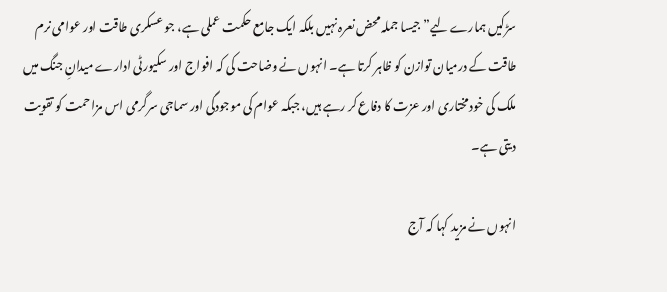سڑکیں ہمارے لیے” جیسا جملہ محض نعرہ نہیں بلکہ ایک جامع حکمت عملی ہے، جو عسکری طاقت اور عوامی نرم طاقت کے درمیان توازن کو ظاہر کرتا ہے۔ انہوں نے وضاحت کی کہ افواج اور سکیورٹی ادارے میدانِ جنگ میں ملک کی خودمختاری اور عزت کا دفاع کر رہے ہیں، جبکہ عوام کی موجودگی اور سماجی سرگرمی اس مزاحمت کو تقویت دیتی ہے۔

انہوں نے مزید کہا کہ آج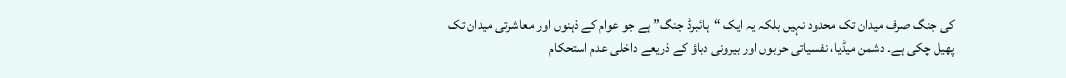کی جنگ صرف میدان تک محدود نہیں بلکہ یہ ایک “ہائبرڈ جنگ” ہے جو عوام کے ذہنوں اور معاشرتی میدان تک پھیل چکی ہے۔ دشمن میڈیا، نفسیاتی حربوں اور بیرونی دباؤ کے ذریعے داخلی عدم استحکام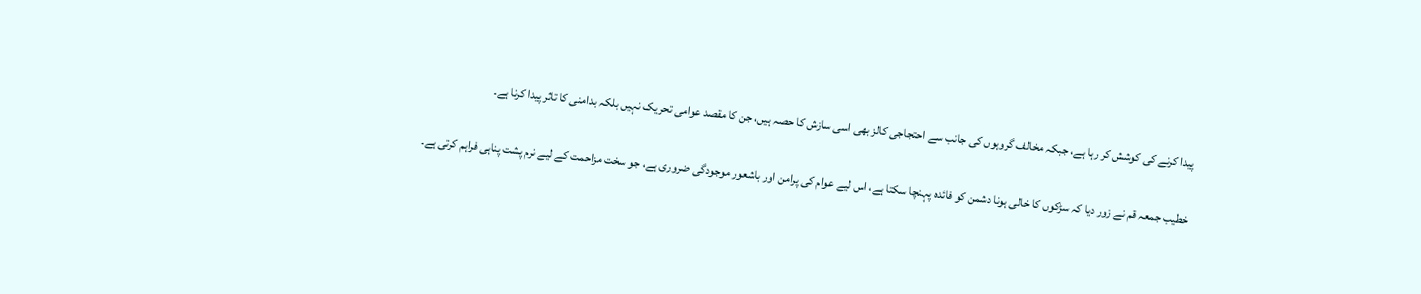پیدا کرنے کی کوشش کر رہا ہے، جبکہ مخالف گروہوں کی جانب سے احتجاجی کالز بھی اسی سازش کا حصہ ہیں، جن کا مقصد عوامی تحریک نہیں بلکہ بدامنی کا تاثر پیدا کرنا ہے۔

خطیب جمعہ قم نے زور دیا کہ سڑکوں کا خالی ہونا دشمن کو فائدہ پہنچا سکتا ہے، اس لیے عوام کی پرامن اور باشعور موجودگی ضروری ہے، جو سخت مزاحمت کے لیے نرم پشت پناہی فراہم کرتی ہے۔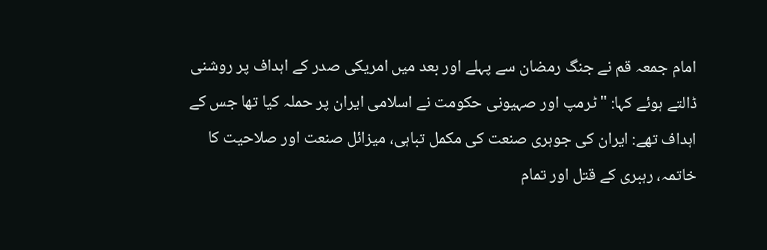امام جمعہ قم نے جنگ رمضان سے پہلے اور بعد میں امریکی صدر کے اہداف پر روشنی ڈالتے ہوئے کہا: "ٹرمپ اور صہیونی حکومت نے اسلامی ایران پر حملہ کیا تھا جس کے اہداف تھے: ایران کی جوہری صنعت کی مکمل تباہی، میزائل صنعت اور صلاحیت کا خاتمہ، رہبری کے قتل اور تمام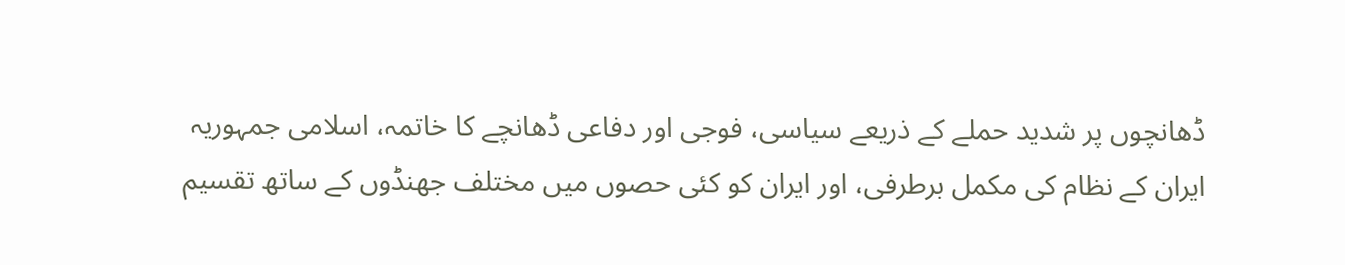ڈھانچوں پر شدید حملے کے ذریعے سیاسی، فوجی اور دفاعی ڈھانچے کا خاتمہ، اسلامی جمہوریہ ایران کے نظام کی مکمل برطرفی، اور ایران کو کئی حصوں میں مختلف جھنڈوں کے ساتھ تقسیم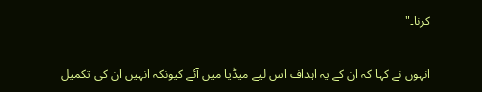کرنا۔"

انہوں نے کہا کہ ان کے یہ اہداف اس لیے میڈیا میں آئے کیونکہ انہیں ان کی تکمیل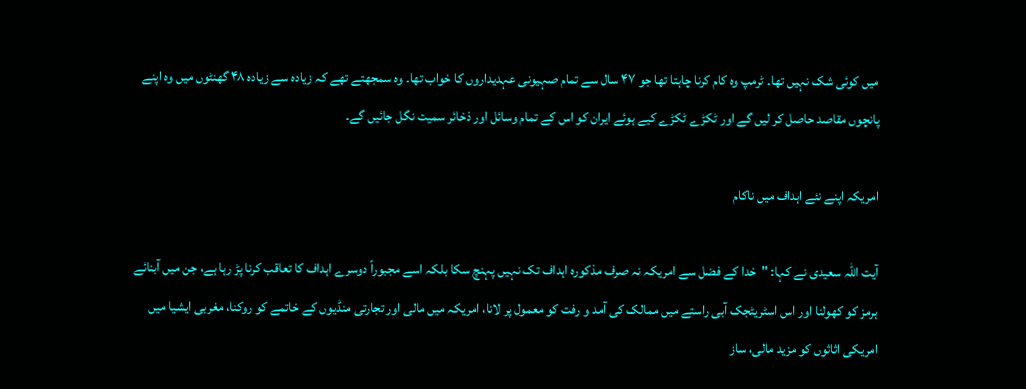میں کوئی شک نہیں تھا۔ ٹرمپ وہ کام کرنا چاہتا تھا جو ۴۷ سال سے تمام صہیونی عہدیداروں کا خواب تھا۔ وہ سمجھتے تھے کہ زیادہ سے زیادہ ۴۸ گھنٹوں میں وہ اپنے پانچوں مقاصد حاصل کر لیں گے اور ٹکڑے ٹکڑے کیے ہوئے ایران کو اس کے تمام وسائل اور ذخائر سمیت نگل جائیں گے۔

امریکہ اپنے نئے اہداف میں ناکام

آیت اللہ سعیدی نے کہا: "خدا کے فضل سے امریکہ نہ صرف مذکورہ اہداف تک نہیں پہنچ سکا بلکہ اسے مجبوراً دوسرے اہداف کا تعاقب کرنا پڑ رہا ہے، جن میں آبنائے ہرمز کو کھولنا اور اس اسٹریٹجک آبی راستے میں ممالک کی آمد و رفت کو معمول پر لانا، امریکہ میں مالی اور تجارتی منڈیوں کے خاتمے کو روکنا، مغربی ایشیا میں امریکی اثاثوں کو مزید مالی، ساز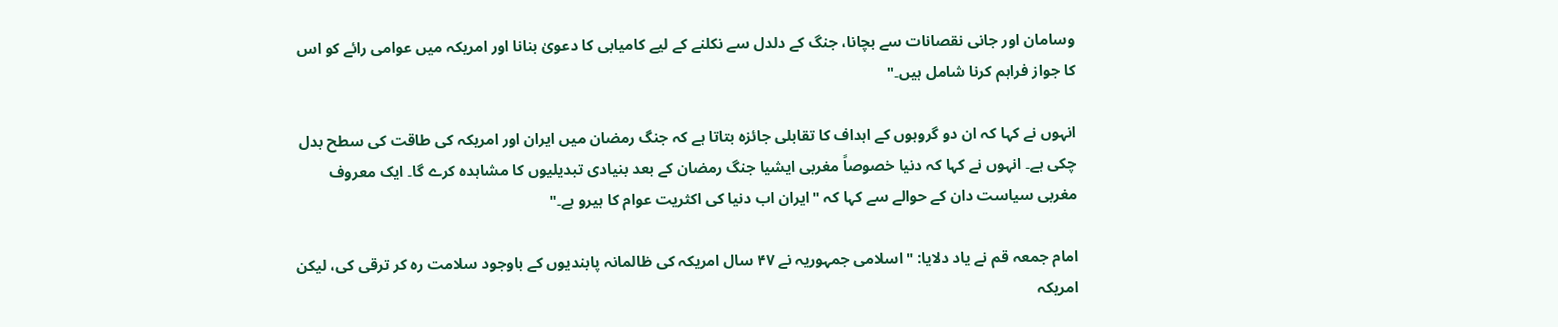وسامان اور جانی نقصانات سے بچانا، جنگ کے دلدل سے نکلنے کے لیے کامیابی کا دعویٰ بنانا اور امریکہ میں عوامی رائے کو اس کا جواز فراہم کرنا شامل ہیں۔"

انہوں نے کہا کہ ان دو گروہوں کے اہداف کا تقابلی جائزہ بتاتا ہے کہ جنگ رمضان میں ایران اور امریکہ کی طاقت کی سطح بدل چکی ہے۔ انہوں نے کہا کہ دنیا خصوصاً مغربی ایشیا جنگ رمضان کے بعد بنیادی تبدیلیوں کا مشاہدہ کرے گا۔ ایک معروف مغربی سیاست دان کے حوالے سے کہا کہ "ایران اب دنیا کی اکثریت عوام کا ہیرو ہے۔"

امام جمعہ قم نے یاد دلایا: "اسلامی جمہوریہ نے ۴۷ سال امریکہ کی ظالمانہ پابندیوں کے باوجود سلامت رہ کر ترقی کی، لیکن امریکہ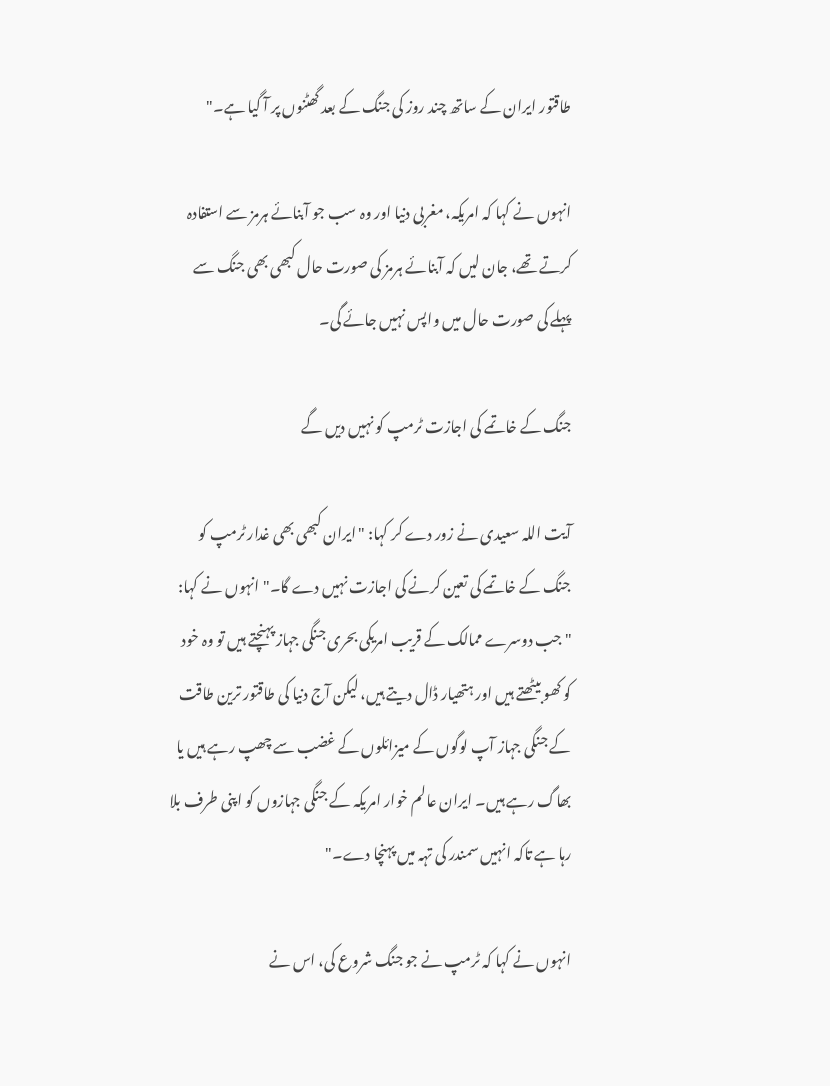طاقتور ایران کے ساتھ چند روز کی جنگ کے بعد گھٹنوں پر آ گیا ہے۔"

انہوں نے کہا کہ امریکہ، مغربی دنیا اور وہ سب جو آبنائے ہرمز سے استفادہ کرتے تھے، جان لیں کہ آبنائے ہرمز کی صورت حال کبھی بھی جنگ سے پہلے کی صورت حال میں واپس نہیں جائے گی۔

جنگ کے خاتمے کی اجازت ٹرمپ کو نہیں دیں گے

آیت اللہ سعیدی نے زور دے کر کہا: "ایران کبھی بھی غدار ٹرمپ کو جنگ کے خاتمے کی تعین کرنے کی اجازت نہیں دے گا۔" انہوں نے کہا: "جب دوسرے ممالک کے قریب امریکی بحری جنگی جہاز پہنچتے ہیں تو وہ خود کو کھو بیٹھتے ہیں اور ہتھیار ڈال دیتے ہیں، لیکن آج دنیا کی طاقتور ترین طاقت کے جنگی جہاز آپ لوگوں کے میزائلوں کے غضب سے چھپ رہے ہیں یا بھاگ رہے ہیں۔ ایران عالم خوار امریکہ کے جنگی جہازوں کو اپنی طرف بلا رہا ہے تاکہ انہیں سمندر کی تہہ میں پہنچا دے۔"

انہوں نے کہا کہ ٹرمپ نے جو جنگ شروع کی، اس نے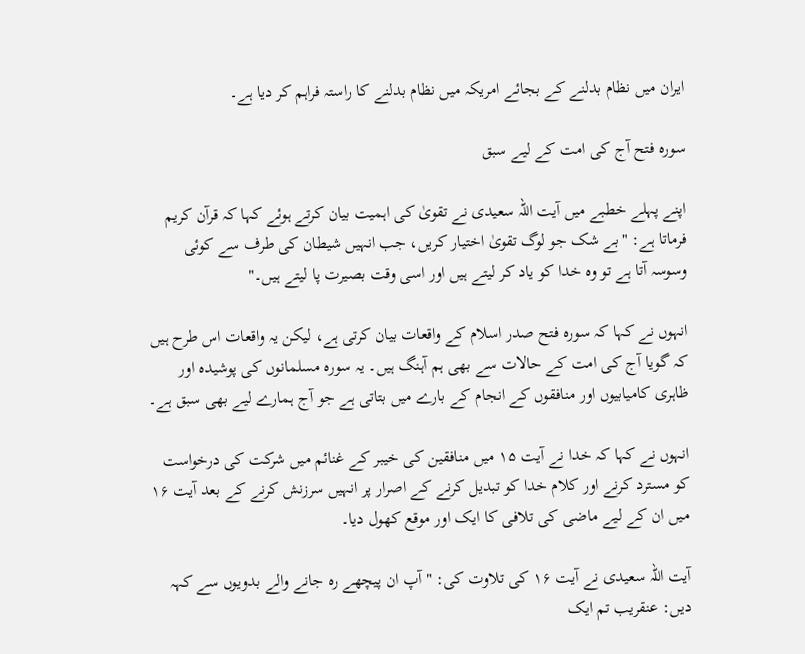ایران میں نظام بدلنے کے بجائے امریکہ میں نظام بدلنے کا راستہ فراہم کر دیا ہے۔

سورہ فتح آج کی امت کے لیے سبق

اپنے پہلے خطبے میں آیت اللہ سعیدی نے تقویٰ کی اہمیت بیان کرتے ہوئے کہا کہ قرآن کریم فرماتا ہے: "بے شک جو لوگ تقویٰ اختیار کریں، جب انہیں شیطان کی طرف سے کوئی وسوسہ آتا ہے تو وہ خدا کو یاد کر لیتے ہیں اور اسی وقت بصیرت پا لیتے ہیں۔"

انہوں نے کہا کہ سورہ فتح صدر اسلام کے واقعات بیان کرتی ہے، لیکن یہ واقعات اس طرح ہیں کہ گویا آج کی امت کے حالات سے بھی ہم آہنگ ہیں۔ یہ سورہ مسلمانوں کی پوشیدہ اور ظاہری کامیابیوں اور منافقوں کے انجام کے بارے میں بتاتی ہے جو آج ہمارے لیے بھی سبق ہے۔

انہوں نے کہا کہ خدا نے آیت ۱۵ میں منافقین کی خیبر کے غنائم میں شرکت کی درخواست کو مسترد کرنے اور کلام خدا کو تبدیل کرنے کے اصرار پر انہیں سرزنش کرنے کے بعد آیت ۱۶ میں ان کے لیے ماضی کی تلافی کا ایک اور موقع کھول دیا۔

آیت اللہ سعیدی نے آیت ۱۶ کی تلاوت کی: "آپ ان پیچھے رہ جانے والے بدویوں سے کہہ دیں: عنقریب تم ایک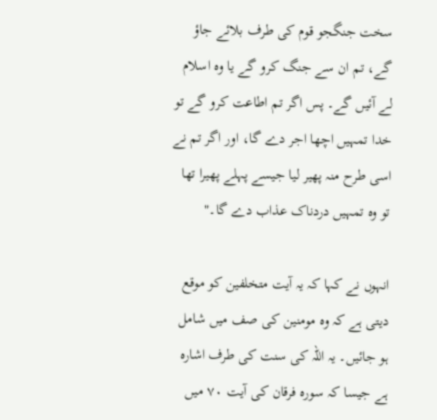سخت جنگجو قوم کی طرف بلائے جاؤ گے، تم ان سے جنگ کرو گے یا وہ اسلام لے آئیں گے۔ پس اگر تم اطاعت کرو گے تو خدا تمہیں اچھا اجر دے گا، اور اگر تم نے اسی طرح منہ پھیر لیا جیسے پہلے پھیرا تھا تو وہ تمہیں دردناک عذاب دے گا۔"

انہوں نے کہا کہ یہ آیت متخلفین کو موقع دیتی ہے کہ وہ مومنین کی صف میں شامل ہو جائیں۔ یہ اللہ کی سنت کی طرف اشارہ ہے جیسا کہ سورہ فرقان کی آیت ۷۰ میں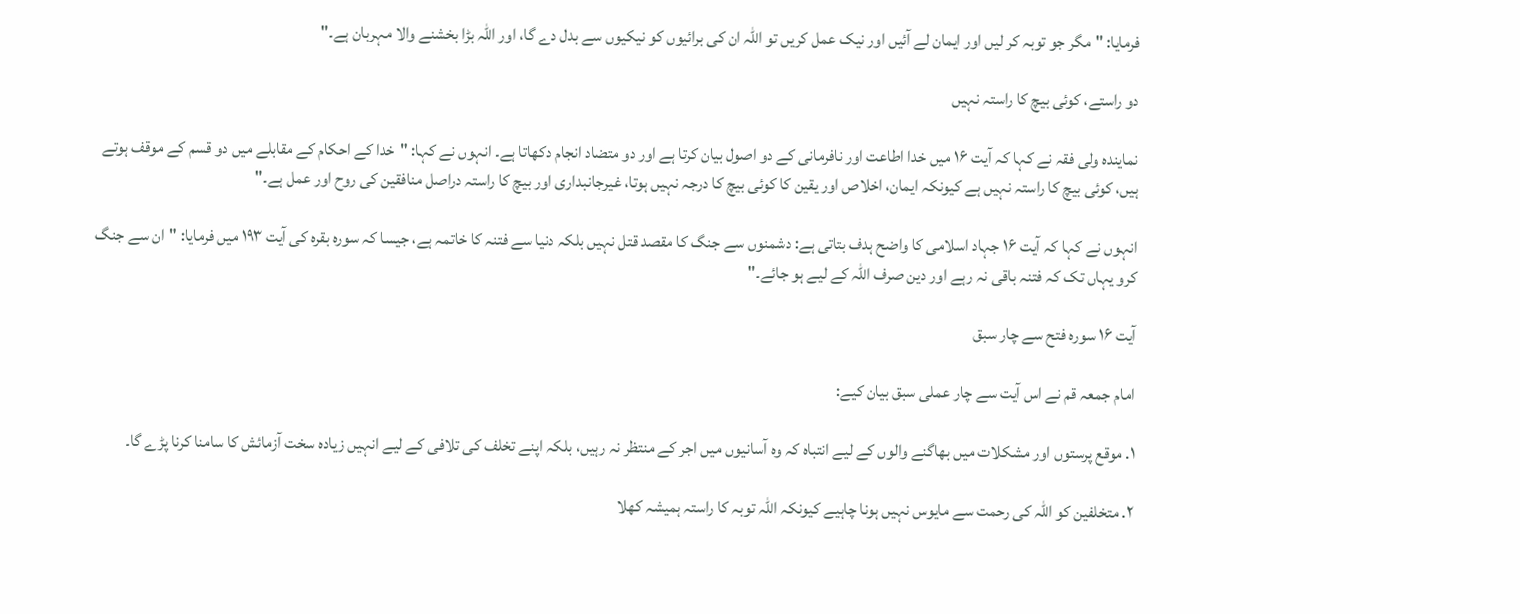فرمایا: "مگر جو توبہ کر لیں اور ایمان لے آئیں اور نیک عمل کریں تو اللہ ان کی برائیوں کو نیکیوں سے بدل دے گا، اور اللہ بڑا بخشنے والا مہربان ہے۔"

دو راستے، کوئی بیچ کا راستہ نہیں

نمایندہ ولی فقہ نے کہا کہ آیت ۱۶ میں خدا اطاعت اور نافرمانی کے دو اصول بیان کرتا ہے اور دو متضاد انجام دکھاتا ہے۔ انہوں نے کہا: "خدا کے احکام کے مقابلے میں دو قسم کے موقف ہوتے ہیں، کوئی بیچ کا راستہ نہیں ہے کیونکہ ایمان، اخلاص اور یقین کا کوئی بیچ کا درجہ نہیں ہوتا، غیرجانبداری اور بیچ کا راستہ دراصل منافقین کی روح اور عمل ہے۔"

انہوں نے کہا کہ آیت ۱۶ جہاد اسلامی کا واضح ہدف بتاتی ہے: دشمنوں سے جنگ کا مقصد قتل نہیں بلکہ دنیا سے فتنہ کا خاتمہ ہے، جیسا کہ سورہ بقرہ کی آیت ۱۹۳ میں فرمایا: "ان سے جنگ کرو یہاں تک کہ فتنہ باقی نہ رہے اور دین صرف اللہ کے لیے ہو جائے۔"

آیت ۱۶ سورہ فتح سے چار سبق

امام جمعہ قم نے اس آیت سے چار عملی سبق بیان کیے:

۱. موقع پرستوں اور مشکلات میں بھاگنے والوں کے لیے انتباہ کہ وہ آسانیوں میں اجر کے منتظر نہ رہیں، بلکہ اپنے تخلف کی تلافی کے لیے انہیں زیادہ سخت آزمائش کا سامنا کرنا پڑے گا۔

۲. متخلفین کو اللہ کی رحمت سے مایوس نہیں ہونا چاہیے کیونکہ اللہ توبہ کا راستہ ہمیشہ کھلا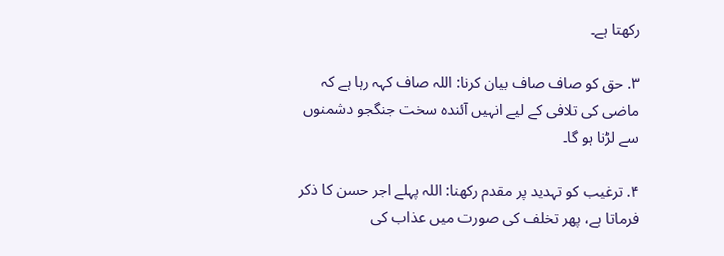رکھتا ہے۔

۳. حق کو صاف صاف بیان کرنا: اللہ صاف کہہ رہا ہے کہ ماضی کی تلافی کے لیے انہیں آئندہ سخت جنگجو دشمنوں سے لڑنا ہو گا۔

۴. ترغیب کو تہدید پر مقدم رکھنا: اللہ پہلے اجر حسن کا ذکر فرماتا ہے، پھر تخلف کی صورت میں عذاب کی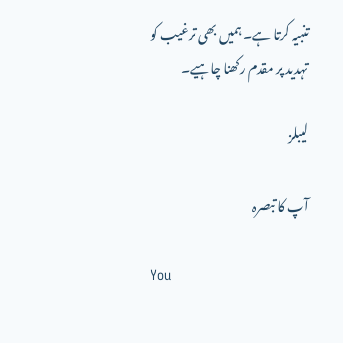تنبیہ کرتا ہے۔ ہمیں بھی ترغیب کو تہدید پر مقدم رکھنا چاہیے۔

لیبلز

آپ کا تبصرہ

You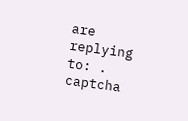are replying to: .
captcha